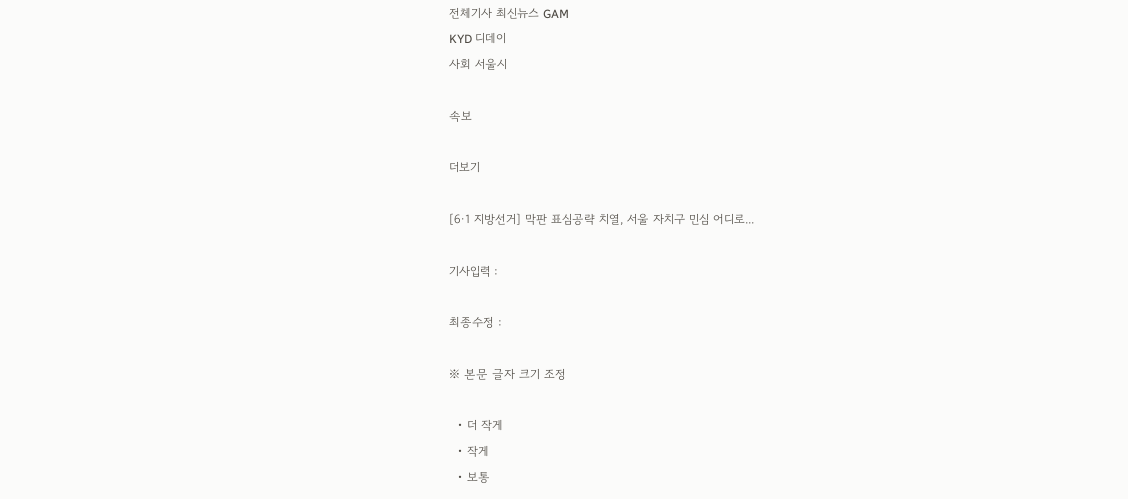전체기사 최신뉴스 GAM
KYD 디데이
사회 서울시

속보

더보기

[6·1 지방선거] 막판 표심공략 치열, 서울 자치구 민심 어디로...

기사입력 :

최종수정 :

※ 본문 글자 크기 조정

  • 더 작게
  • 작게
  • 보통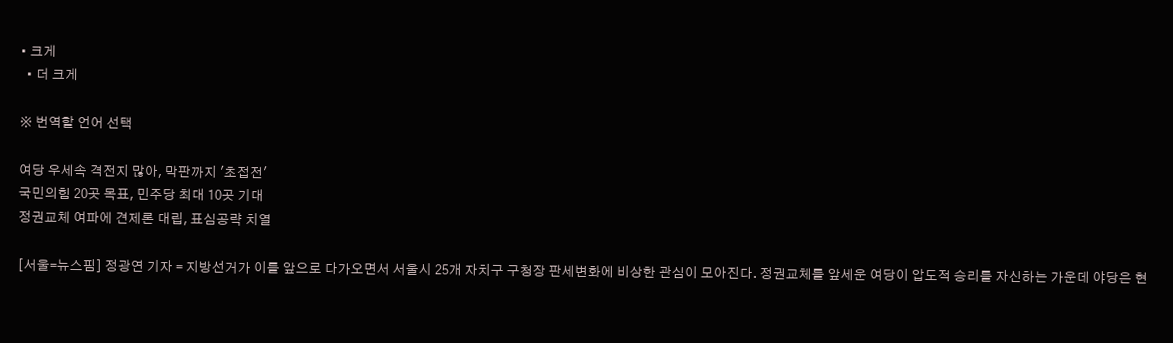• 크게
  • 더 크게

※ 번역할 언어 선택

여당 우세속 격전지 많아, 막판까지 '초접전'
국민의힘 20곳 목표, 민주당 최대 10곳 기대
정권교체 여파에 견제론 대립, 표심공략 치열

[서울=뉴스핌] 정광연 기자 = 지방선거가 이틀 앞으로 다가오면서 서울시 25개 자치구 구청장 판세변화에 비상한 관심이 모아진다. 정권교체를 앞세운 여당이 압도적 승리를 자신하는 가운데 야당은 현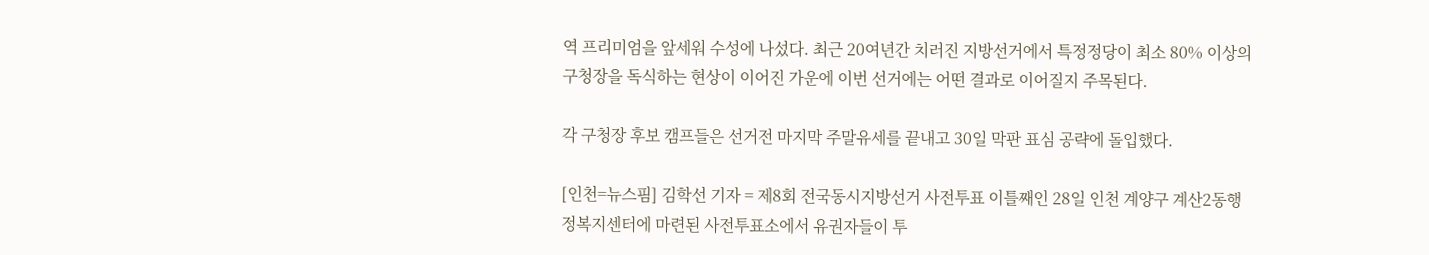역 프리미엄을 앞세워 수성에 나섰다. 최근 20여년간 치러진 지방선거에서 특정정당이 최소 80% 이상의 구청장을 독식하는 현상이 이어진 가운에 이번 선거에는 어떤 결과로 이어질지 주목된다.

각 구청장 후보 캠프들은 선거전 마지막 주말유세를 끝내고 30일 막판 표심 공략에 돌입했다.

[인천=뉴스핌] 김학선 기자 = 제8회 전국동시지방선거 사전투표 이틀째인 28일 인천 계양구 계산2동행정복지센터에 마련된 사전투표소에서 유권자들이 투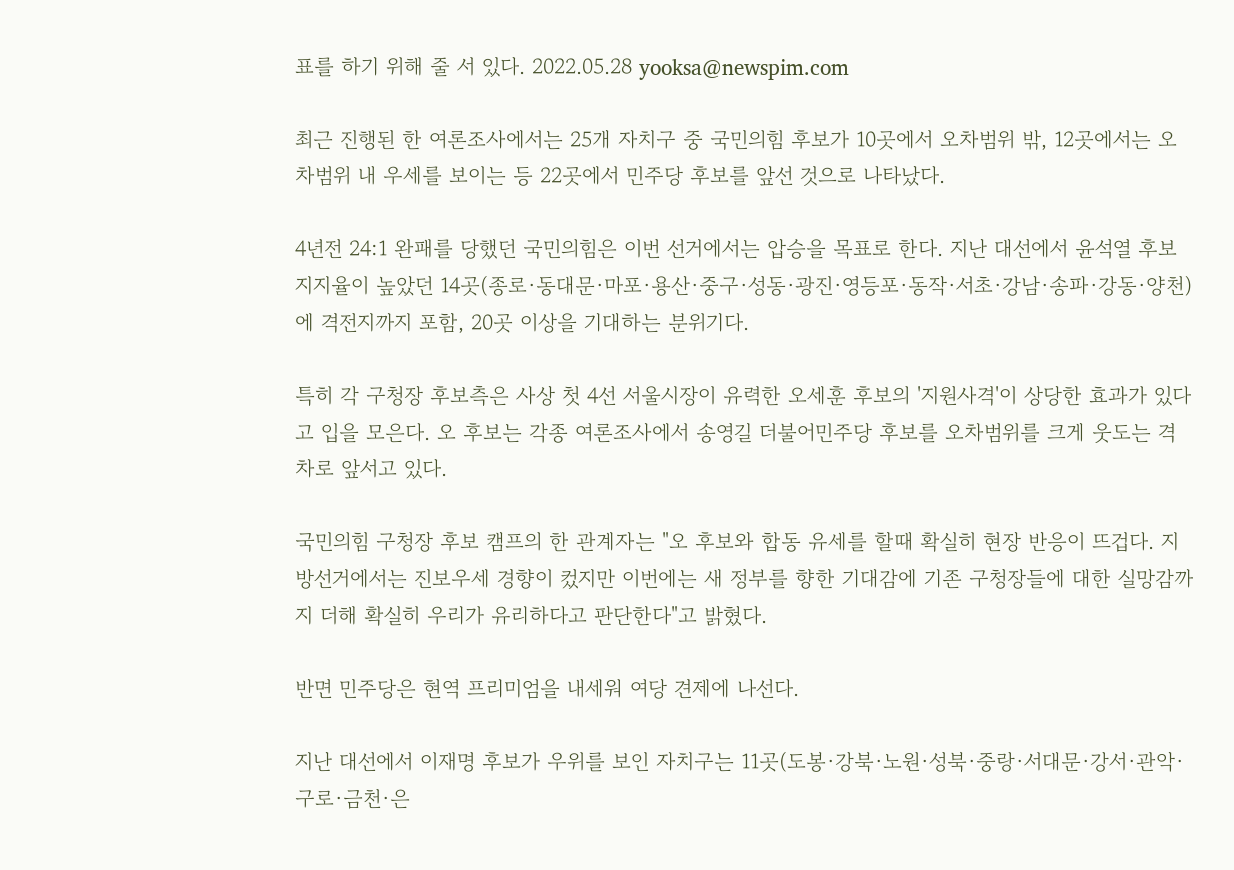표를 하기 위해 줄 서 있다. 2022.05.28 yooksa@newspim.com

최근 진행된 한 여론조사에서는 25개 자치구 중 국민의힘 후보가 10곳에서 오차범위 밖, 12곳에서는 오차범위 내 우세를 보이는 등 22곳에서 민주당 후보를 앞선 것으로 나타났다.

4년전 24:1 완패를 당했던 국민의힘은 이번 선거에서는 압승을 목표로 한다. 지난 대선에서 윤석열 후보 지지율이 높았던 14곳(종로·동대문·마포·용산·중구·성동·광진·영등포·동작·서초·강남·송파·강동·양천)에 격전지까지 포함, 20곳 이상을 기대하는 분위기다.

특히 각 구청장 후보측은 사상 첫 4선 서울시장이 유력한 오세훈 후보의 '지원사격'이 상당한 효과가 있다고 입을 모은다. 오 후보는 각종 여론조사에서 송영길 더불어민주당 후보를 오차범위를 크게 웃도는 격차로 앞서고 있다.

국민의힘 구청장 후보 캠프의 한 관계자는 "오 후보와 합동 유세를 할때 확실히 현장 반응이 뜨겁다. 지방선거에서는 진보우세 경향이 컸지만 이번에는 새 정부를 향한 기대감에 기존 구청장들에 대한 실망감까지 더해 확실히 우리가 유리하다고 판단한다"고 밝혔다.

반면 민주당은 현역 프리미엄을 내세워 여당 견제에 나선다.

지난 대선에서 이재명 후보가 우위를 보인 자치구는 11곳(도봉·강북·노원·성북·중랑·서대문·강서·관악·구로·금천·은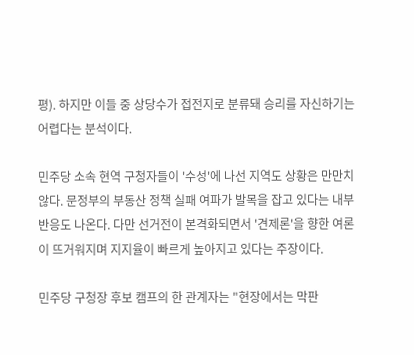평). 하지만 이들 중 상당수가 접전지로 분류돼 승리를 자신하기는 어렵다는 분석이다.

민주당 소속 현역 구청자들이 '수성'에 나선 지역도 상황은 만만치 않다. 문정부의 부동산 정책 실패 여파가 발목을 잡고 있다는 내부 반응도 나온다. 다만 선거전이 본격화되면서 '견제론'을 향한 여론이 뜨거워지며 지지율이 빠르게 높아지고 있다는 주장이다.

민주당 구청장 후보 캠프의 한 관계자는 "현장에서는 막판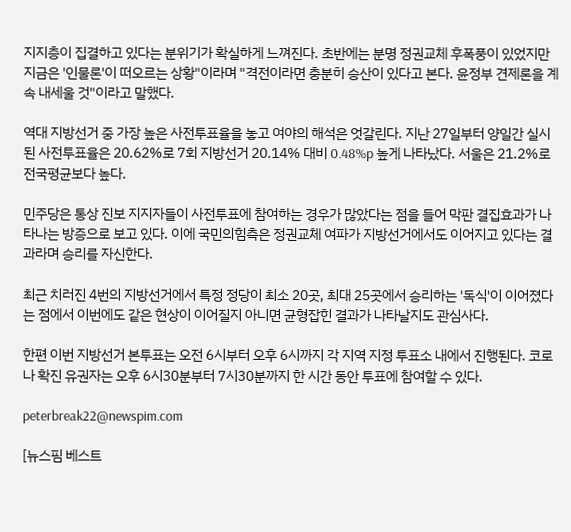지지층이 집결하고 있다는 분위기가 확실하게 느껴진다. 초반에는 분명 정권교체 후폭풍이 있었지만 지금은 '인물론'이 떠오르는 상황"이라며 "격전이라면 충분히 승산이 있다고 본다. 윤정부 견제론을 계속 내세울 것"이라고 말했다.

역대 지방선거 중 가장 높은 사전투표율을 놓고 여야의 해석은 엇갈린다. 지난 27일부터 양일간 실시된 사전투표율은 20.62%로 7회 지방선거 20.14% 대비 0.48%p 높게 나타났다. 서울은 21.2%로 전국평균보다 높다.

민주당은 통상 진보 지지자들이 사전투표에 참여하는 경우가 많았다는 점을 들어 막판 결집효과가 나타나는 방증으로 보고 있다. 이에 국민의힘측은 정권교체 여파가 지방선거에서도 이어지고 있다는 결과라며 승리를 자신한다.

최근 치러진 4번의 지방선거에서 특정 정당이 최소 20곳, 최대 25곳에서 승리하는 '독식'이 이어졌다는 점에서 이번에도 같은 현상이 이어질지 아니면 균형잡힌 결과가 나타날지도 관심사다.

한편 이번 지방선거 본투표는 오전 6시부터 오후 6시까지 각 지역 지정 투표소 내에서 진행된다. 코로나 확진 유권자는 오후 6시30분부터 7시30분까지 한 시간 동안 투표에 참여할 수 있다.

peterbreak22@newspim.com

[뉴스핌 베스트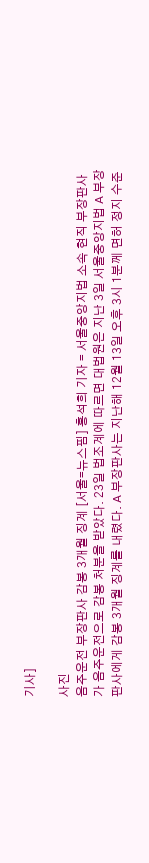기사]

사진
음주운전 부장판사 감봉 3개월 징계 [서울=뉴스핌] 홍석희 기자 = 서울중앙지법 소속 현직 부장판사가 음주운전으로 감봉 처분을 받았다. 23일 법조계에 따르면 대법원은 지난 3일 서울중앙지법 A 부장판사에게 감봉 3개월 징계를 내렸다. A 부장판사는 지난해 12월 13일 오후 3시 1분께 면허 정지 수준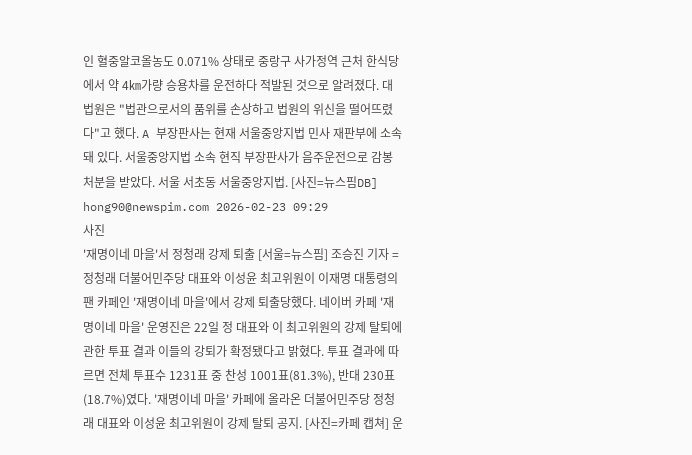인 혈중알코올농도 0.071% 상태로 중랑구 사가정역 근처 한식당에서 약 4㎞가량 승용차를 운전하다 적발된 것으로 알려졌다. 대법원은 "법관으로서의 품위를 손상하고 법원의 위신을 떨어뜨렸다"고 했다. A 부장판사는 현재 서울중앙지법 민사 재판부에 소속돼 있다. 서울중앙지법 소속 현직 부장판사가 음주운전으로 감봉 처분을 받았다. 서울 서초동 서울중앙지법. [사진=뉴스핌DB] hong90@newspim.com 2026-02-23 09:29
사진
'재명이네 마을'서 정청래 강제 퇴출 [서울=뉴스핌] 조승진 기자 = 정청래 더불어민주당 대표와 이성윤 최고위원이 이재명 대통령의 팬 카페인 '재명이네 마을'에서 강제 퇴출당했다. 네이버 카페 '재명이네 마을' 운영진은 22일 정 대표와 이 최고위원의 강제 탈퇴에 관한 투표 결과 이들의 강퇴가 확정됐다고 밝혔다. 투표 결과에 따르면 전체 투표수 1231표 중 찬성 1001표(81.3%), 반대 230표(18.7%)였다. '재명이네 마을' 카페에 올라온 더불어민주당 정청래 대표와 이성윤 최고위원이 강제 탈퇴 공지. [사진=카페 캡쳐] 운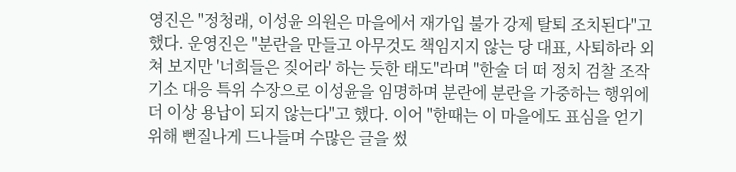영진은 "정청래, 이성윤 의원은 마을에서 재가입 불가 강제 탈퇴 조치된다"고 했다. 운영진은 "분란을 만들고 아무것도 책임지지 않는 당 대표, 사퇴하라 외쳐 보지만 '너희들은 짖어라' 하는 듯한 태도"라며 "한술 더 떠 정치 검찰 조작 기소 대응 특위 수장으로 이성윤을 임명하며 분란에 분란을 가중하는 행위에 더 이상 용납이 되지 않는다"고 했다. 이어 "한때는 이 마을에도 표심을 얻기 위해 뻔질나게 드나들며 수많은 글을 썼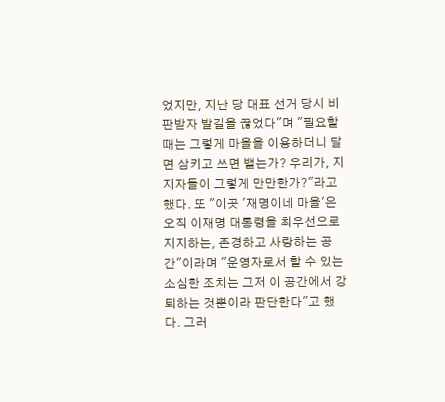었지만, 지난 당 대표 선거 당시 비판받자 발길을 끊었다"며 "필요할 때는 그렇게 마을을 이용하더니 달면 삼키고 쓰면 뱉는가? 우리가, 지지자들이 그렇게 만만한가?"라고 했다. 또 "이곳 '재명이네 마을'은 오직 이재명 대통령을 최우선으로 지지하는, 존경하고 사랑하는 공간"이라며 "운영자로서 할 수 있는 소심한 조치는 그저 이 공간에서 강퇴하는 것뿐이라 판단한다"고 했다. 그러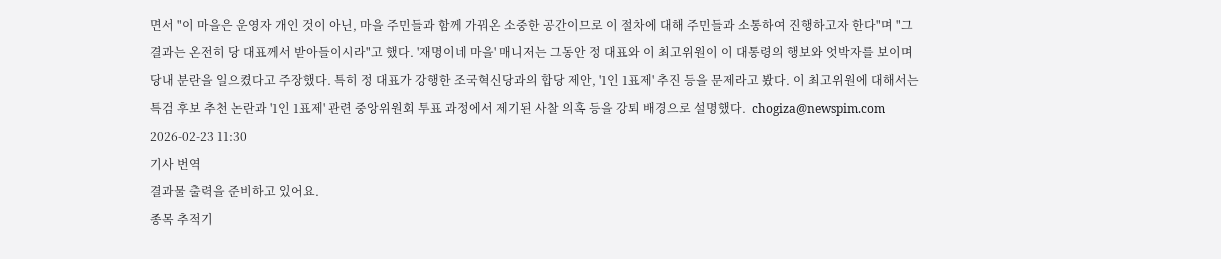면서 "이 마을은 운영자 개인 것이 아닌, 마을 주민들과 함께 가꿔온 소중한 공간이므로 이 절차에 대해 주민들과 소통하여 진행하고자 한다"며 "그 결과는 온전히 당 대표께서 받아들이시라"고 했다. '재명이네 마을' 매니저는 그동안 정 대표와 이 최고위원이 이 대통령의 행보와 엇박자를 보이며 당내 분란을 일으켰다고 주장했다. 특히 정 대표가 강행한 조국혁신당과의 합당 제안, '1인 1표제' 추진 등을 문제라고 봤다. 이 최고위원에 대해서는 특검 후보 추천 논란과 '1인 1표제' 관련 중앙위원회 투표 과정에서 제기된 사찰 의혹 등을 강퇴 배경으로 설명했다.  chogiza@newspim.com 2026-02-23 11:30
기사 번역
결과물 출력을 준비하고 있어요.
종목 추적기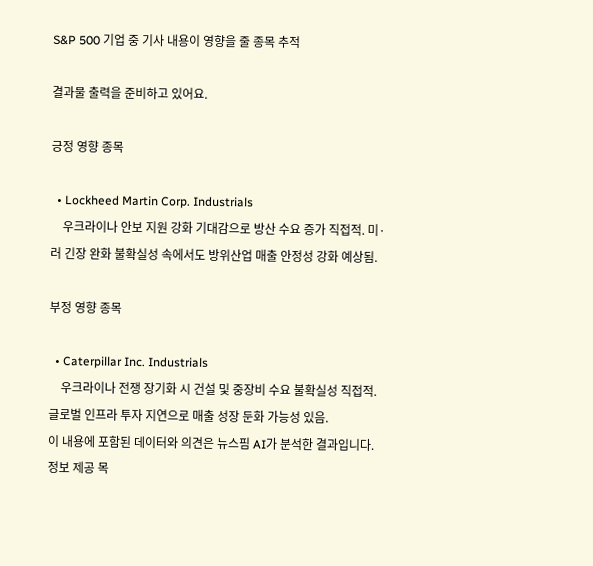S&P 500 기업 중 기사 내용이 영향을 줄 종목 추적

결과물 출력을 준비하고 있어요.

긍정 영향 종목

  • Lockheed Martin Corp. Industrials
    우크라이나 안보 지원 강화 기대감으로 방산 수요 증가 직접적. 미·러 긴장 완화 불확실성 속에서도 방위산업 매출 안정성 강화 예상됨.

부정 영향 종목

  • Caterpillar Inc. Industrials
    우크라이나 전쟁 장기화 시 건설 및 중장비 수요 불확실성 직접적. 글로벌 인프라 투자 지연으로 매출 성장 둔화 가능성 있음.
이 내용에 포함된 데이터와 의견은 뉴스핌 AI가 분석한 결과입니다. 정보 제공 목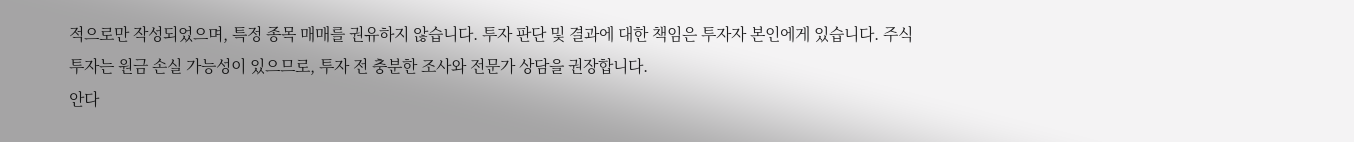적으로만 작성되었으며, 특정 종목 매매를 권유하지 않습니다. 투자 판단 및 결과에 대한 책임은 투자자 본인에게 있습니다. 주식 투자는 원금 손실 가능성이 있으므로, 투자 전 충분한 조사와 전문가 상담을 권장합니다.
안다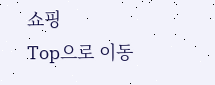쇼핑
Top으로 이동